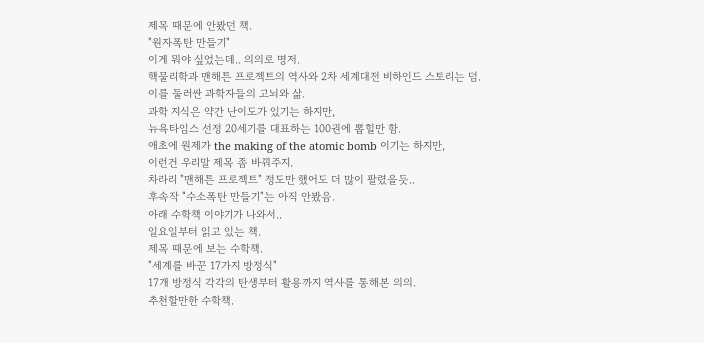제목 때문에 안봤던 책.
"원자폭탄 만들기"
이게 뭐야 싶었는데.. 의의로 명저.
핵물리학과 맨해튼 프로젝트의 역사와 2차 세계대전 비하인드 스토리는 덤.
이를 둘러싼 과학자들의 고뇌와 삶.
과학 지식은 약간 난이도가 있기는 하지만,
뉴욕타임스 선정 20세기를 대표하는 100권에 뽑힐만 함.
애초에 원제가 the making of the atomic bomb 이기는 하지만,
이런건 우리말 제목 좀 바꿔주지.
차라리 "맨해튼 프로젝트" 정도만 했어도 더 많이 팔렸을듯..
후속작 "수소폭탄 만들기"는 아직 안봤음.
아래 수학책 이야기가 나와서..
일요일부터 읽고 있는 책.
제목 때문에 보는 수학책.
"세계를 바꾼 17가지 방정식"
17개 방정식 각각의 탄생부터 활용까지 역사를 통해본 의의.
추천할만한 수학책.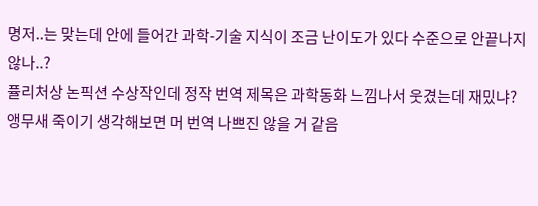명저..는 맞는데 안에 들어간 과학-기술 지식이 조금 난이도가 있다 수준으로 안끝나지 않나..?
퓰리처상 논픽션 수상작인데 정작 번역 제목은 과학동화 느낌나서 웃겼는데 재밌냐?
앵무새 죽이기 생각해보면 머 번역 나쁘진 않을 거 같음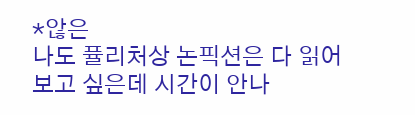*않은
나도 퓰리처상 논픽션은 다 읽어보고 싶은데 시간이 안나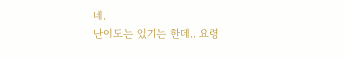네.
난이도는 있기는 한데.. 요령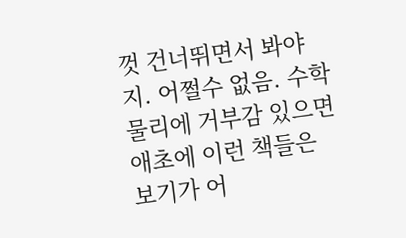껏 건너뛰면서 봐야지. 어쩔수 없음. 수학 물리에 거부감 있으면 애초에 이런 책들은 보기가 어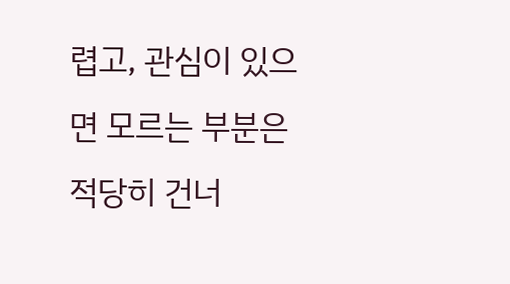렵고, 관심이 있으면 모르는 부분은 적당히 건너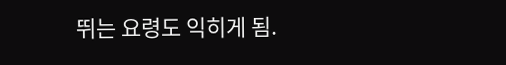뛰는 요령도 익히게 됨.